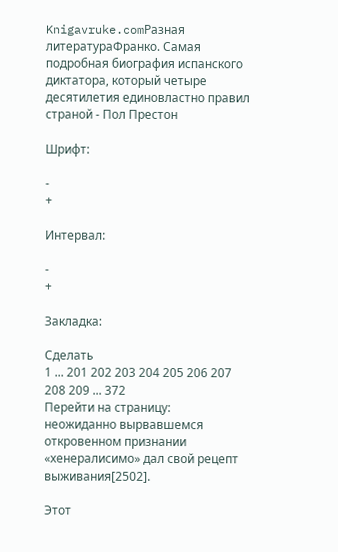Knigavruke.comРазная литератураФранко. Самая подробная биография испанского диктатора, который четыре десятилетия единовластно правил страной - Пол Престон

Шрифт:

-
+

Интервал:

-
+

Закладка:

Сделать
1 ... 201 202 203 204 205 206 207 208 209 ... 372
Перейти на страницу:
неожиданно вырвавшемся откровенном признании «хенералисимо» дал свой рецепт выживания[2502].

Этот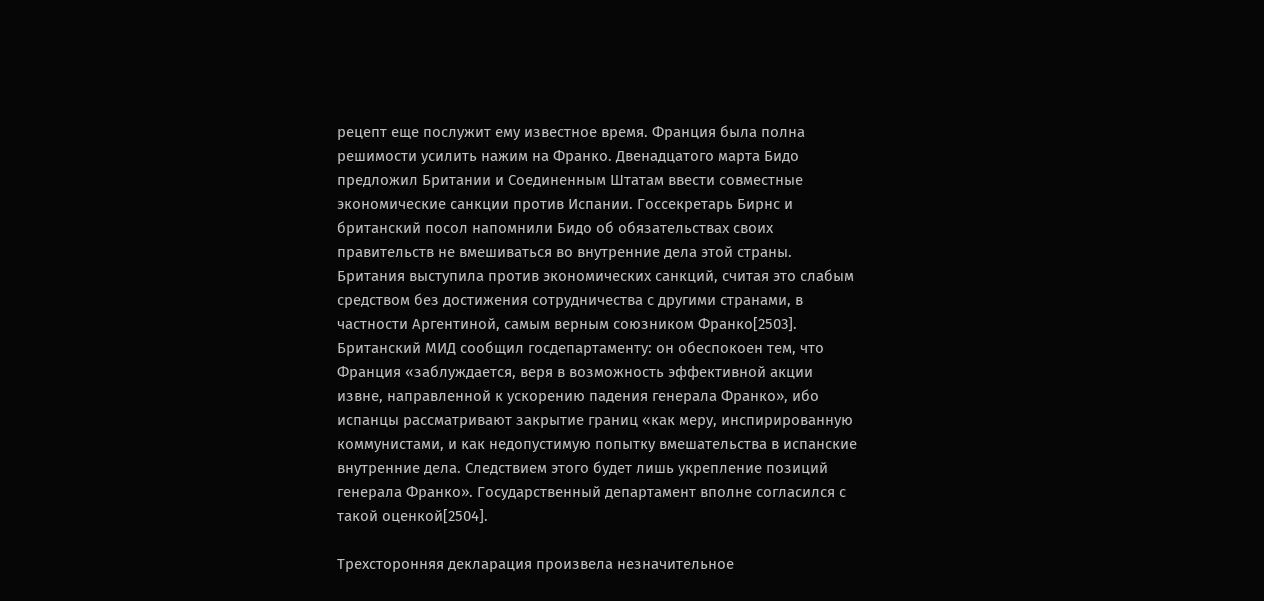рецепт еще послужит ему известное время. Франция была полна решимости усилить нажим на Франко. Двенадцатого марта Бидо предложил Британии и Соединенным Штатам ввести совместные экономические санкции против Испании. Госсекретарь Бирнс и британский посол напомнили Бидо об обязательствах своих правительств не вмешиваться во внутренние дела этой страны. Британия выступила против экономических санкций, считая это слабым средством без достижения сотрудничества с другими странами, в частности Аргентиной, самым верным союзником Франко[2503]. Британский МИД сообщил госдепартаменту: он обеспокоен тем, что Франция «заблуждается, веря в возможность эффективной акции извне, направленной к ускорению падения генерала Франко», ибо испанцы рассматривают закрытие границ «как меру, инспирированную коммунистами, и как недопустимую попытку вмешательства в испанские внутренние дела. Следствием этого будет лишь укрепление позиций генерала Франко». Государственный департамент вполне согласился с такой оценкой[2504].

Трехсторонняя декларация произвела незначительное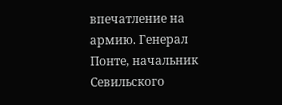впечатление на армию. Генерал Понте, начальник Севильского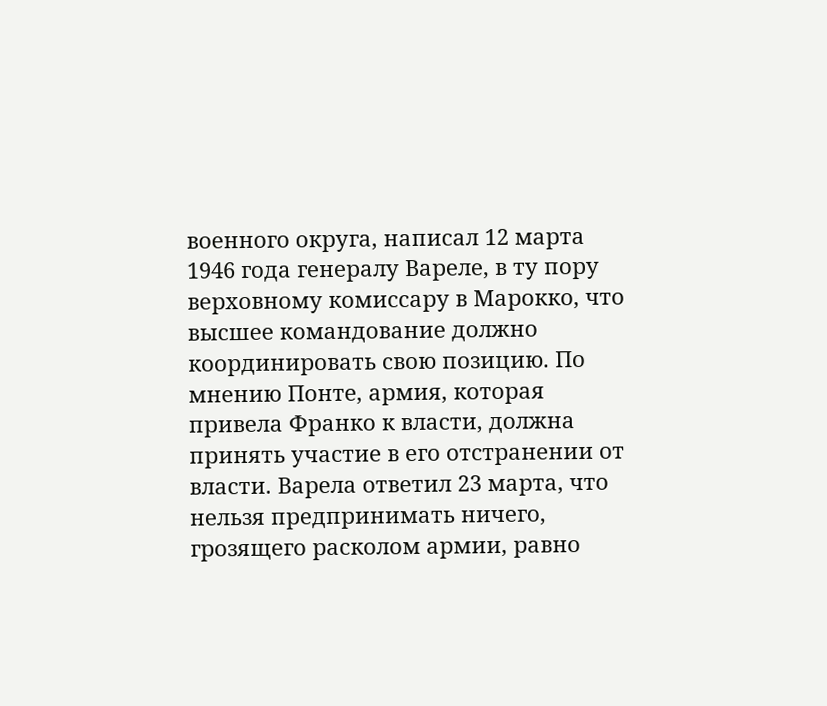военного округа, написал 12 марта 1946 года генералу Вареле, в ту пору верховному комиссару в Марокко, что высшее командование должно координировать свою позицию. По мнению Понте, армия, которая привела Франко к власти, должна принять участие в его отстранении от власти. Варела ответил 23 марта, что нельзя предпринимать ничего, грозящего расколом армии, равно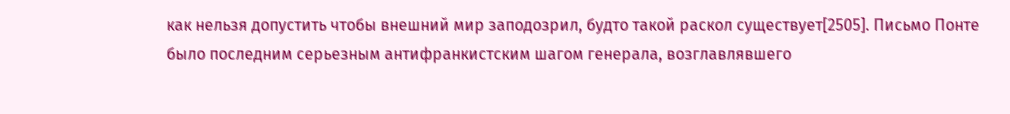как нельзя допустить чтобы внешний мир заподозрил, будто такой раскол существует[2505]. Письмо Понте было последним серьезным антифранкистским шагом генерала, возглавлявшего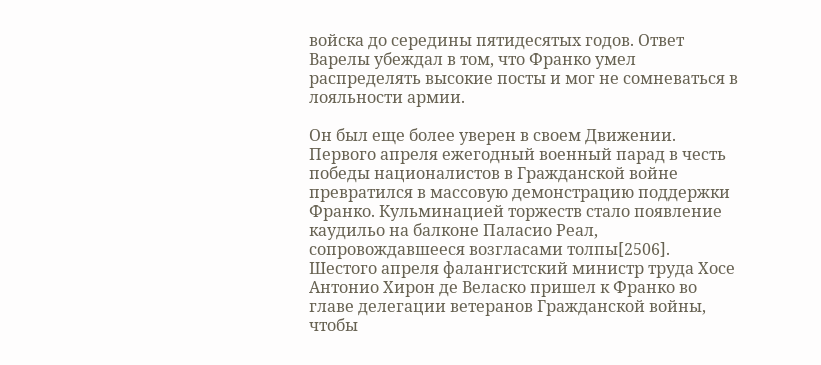войска до середины пятидесятых годов. Ответ Варелы убеждал в том, что Франко умел распределять высокие посты и мог не сомневаться в лояльности армии.

Он был еще более уверен в своем Движении. Первого апреля ежегодный военный парад в честь победы националистов в Гражданской войне превратился в массовую демонстрацию поддержки Франко. Кульминацией торжеств стало появление каудильо на балконе Паласио Реал, сопровождавшееся возгласами толпы[2506]. Шестого апреля фалангистский министр труда Хосе Антонио Хирон де Веласко пришел к Франко во главе делегации ветеранов Гражданской войны, чтобы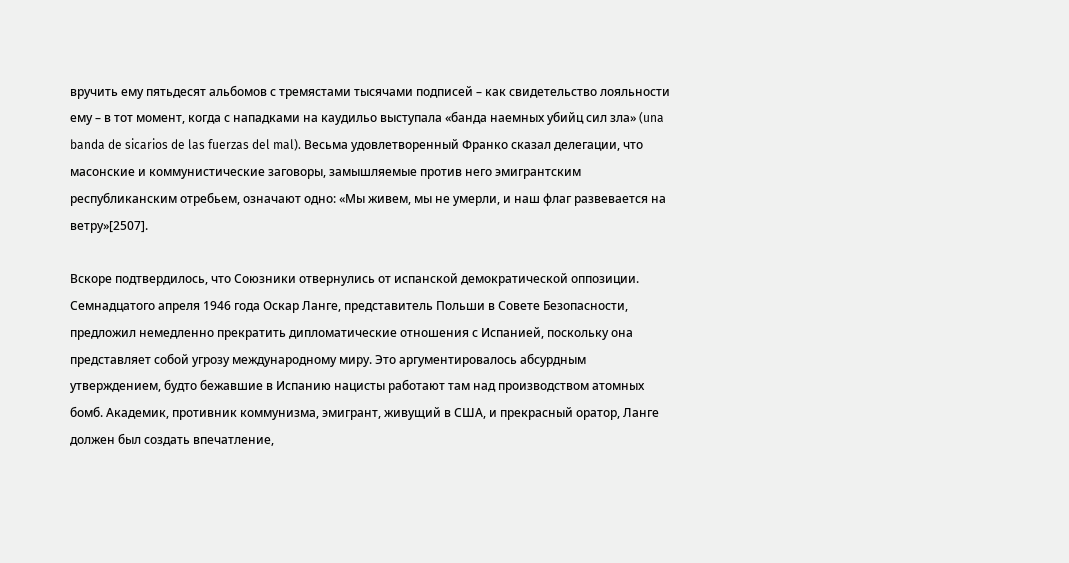вручить ему пятьдесят альбомов с тремястами тысячами подписей – как свидетельство лояльности ему – в тот момент, когда с нападками на каудильо выступала «банда наемных убийц сил зла» (una banda de sicarios de las fuerzas del mal). Весьма удовлетворенный Франко сказал делегации, что масонские и коммунистические заговоры, замышляемые против него эмигрантским республиканским отребьем, означают одно: «Мы живем, мы не умерли, и наш флаг развевается на ветру»[2507].

Вскоре подтвердилось, что Союзники отвернулись от испанской демократической оппозиции. Семнадцатого апреля 1946 года Оскар Ланге, представитель Польши в Совете Безопасности, предложил немедленно прекратить дипломатические отношения с Испанией, поскольку она представляет собой угрозу международному миру. Это аргументировалось абсурдным утверждением, будто бежавшие в Испанию нацисты работают там над производством атомных бомб. Академик, противник коммунизма, эмигрант, живущий в США, и прекрасный оратор, Ланге должен был создать впечатление,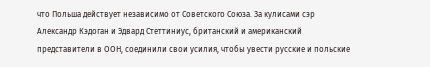что Польша действует независимо от Советского Союза. За кулисами сэр Александр Кэдоган и Эдвард Стеттиниус, британский и американский представители в ООН, соединили свои усилия, чтобы увести русские и польские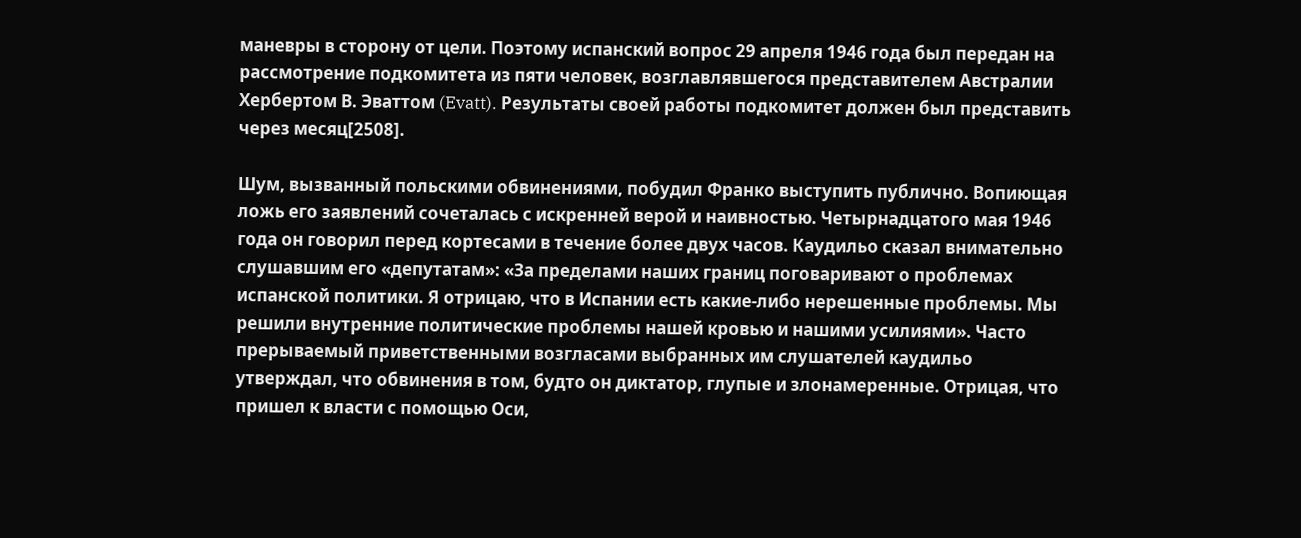маневры в сторону от цели. Поэтому испанский вопрос 29 апреля 1946 года был передан на рассмотрение подкомитета из пяти человек, возглавлявшегося представителем Австралии Хербертом В. Эваттом (Evatt). Результаты своей работы подкомитет должен был представить через месяц[2508].

Шум, вызванный польскими обвинениями, побудил Франко выступить публично. Вопиющая ложь его заявлений сочеталась с искренней верой и наивностью. Четырнадцатого мая 1946 года он говорил перед кортесами в течение более двух часов. Каудильо сказал внимательно слушавшим его «депутатам»: «За пределами наших границ поговаривают о проблемах испанской политики. Я отрицаю, что в Испании есть какие-либо нерешенные проблемы. Мы решили внутренние политические проблемы нашей кровью и нашими усилиями». Часто прерываемый приветственными возгласами выбранных им слушателей каудильо утверждал, что обвинения в том, будто он диктатор, глупые и злонамеренные. Отрицая, что пришел к власти с помощью Оси,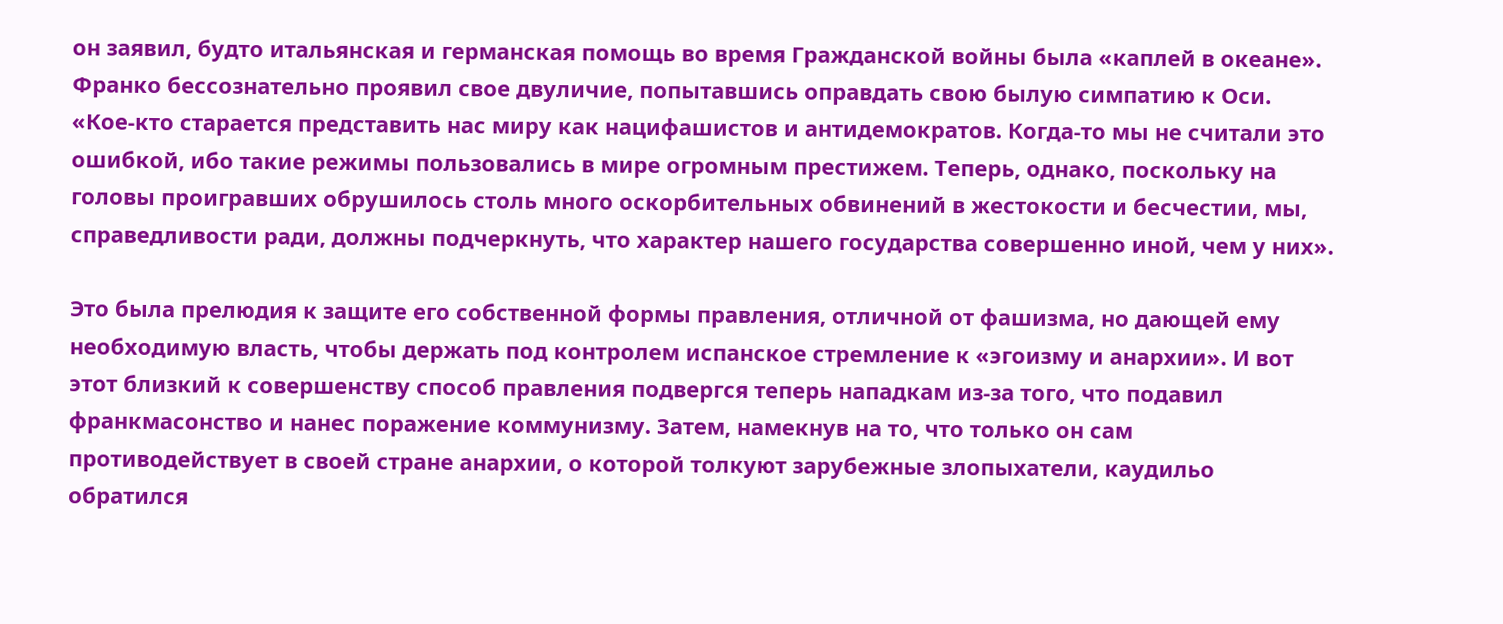он заявил, будто итальянская и германская помощь во время Гражданской войны была «каплей в океане». Франко бессознательно проявил свое двуличие, попытавшись оправдать свою былую симпатию к Оси. «Кое-кто старается представить нас миру как нацифашистов и антидемократов. Когда-то мы не считали это ошибкой, ибо такие режимы пользовались в мире огромным престижем. Теперь, однако, поскольку на головы проигравших обрушилось столь много оскорбительных обвинений в жестокости и бесчестии, мы, справедливости ради, должны подчеркнуть, что характер нашего государства совершенно иной, чем у них».

Это была прелюдия к защите его собственной формы правления, отличной от фашизма, но дающей ему необходимую власть, чтобы держать под контролем испанское стремление к «эгоизму и анархии». И вот этот близкий к совершенству способ правления подвергся теперь нападкам из-за того, что подавил франкмасонство и нанес поражение коммунизму. Затем, намекнув на то, что только он сам противодействует в своей стране анархии, о которой толкуют зарубежные злопыхатели, каудильо обратился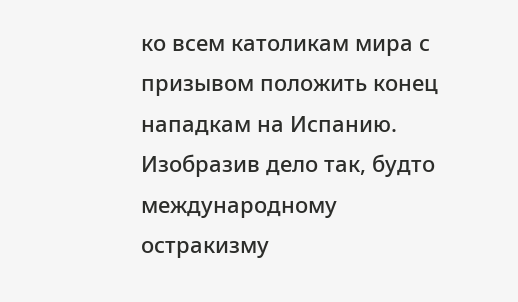ко всем католикам мира с призывом положить конец нападкам на Испанию. Изобразив дело так, будто международному остракизму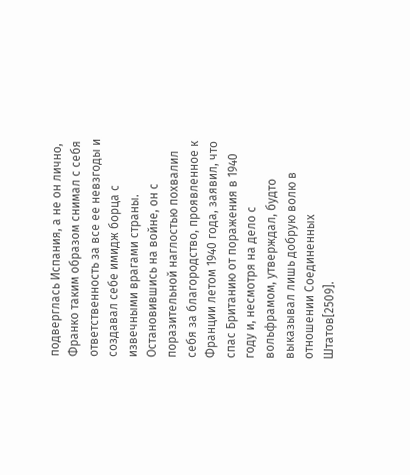подверглась Испания, а не он лично, Франко таким образом снимал с себя ответственность за все ее невзгоды и создавал себе имидж борца с извечными врагами страны. Остановившись на войне, он с поразительной наглостью похвалил себя за благородство, проявленное к Франции летом 1940 года, заявил, что спас Британию от поражения в 1940 году и, несмотря на дело с вольфрамом, утверждал, будто выказывал лишь добрую волю в отношении Соединенных Штатов[2509].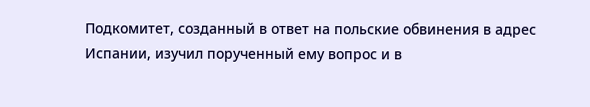Подкомитет, созданный в ответ на польские обвинения в адрес Испании, изучил порученный ему вопрос и в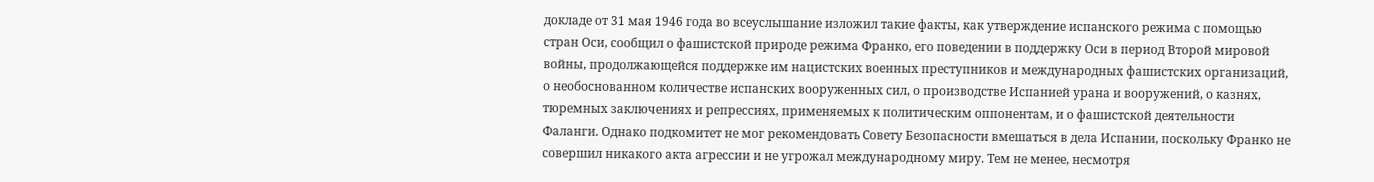докладе от 31 мая 1946 года во всеуслышание изложил такие факты, как утверждение испанского режима с помощью стран Оси, сообщил о фашистской природе режима Франко, его поведении в поддержку Оси в период Второй мировой войны, продолжающейся поддержке им нацистских военных преступников и международных фашистских организаций, о необоснованном количестве испанских вооруженных сил, о производстве Испанией урана и вооружений, о казнях, тюремных заключениях и репрессиях, применяемых к политическим оппонентам, и о фашистской деятельности Фаланги. Однако подкомитет не мог рекомендовать Совету Безопасности вмешаться в дела Испании, поскольку Франко не совершил никакого акта агрессии и не угрожал международному миру. Тем не менее, несмотря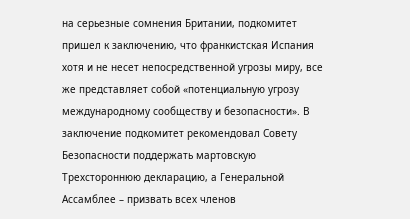на серьезные сомнения Британии, подкомитет пришел к заключению, что франкистская Испания хотя и не несет непосредственной угрозы миру, все же представляет собой «потенциальную угрозу международному сообществу и безопасности». В заключение подкомитет рекомендовал Совету Безопасности поддержать мартовскую Трехстороннюю декларацию, а Генеральной Ассамблее – призвать всех членов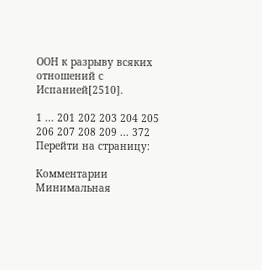ООН к разрыву всяких отношений с Испанией[2510].

1 ... 201 202 203 204 205 206 207 208 209 ... 372
Перейти на страницу:

Комментарии
Минимальная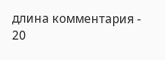длина комментария - 20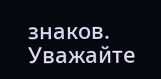знаков. Уважайте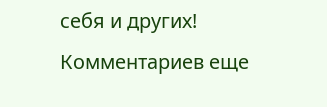себя и других!
Комментариев еще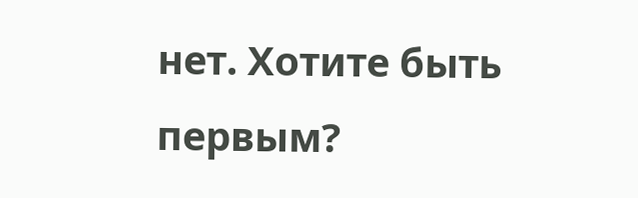нет. Хотите быть первым?